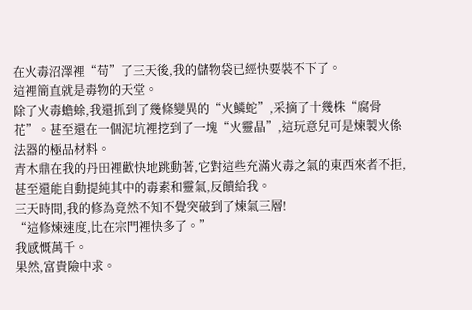在火毒沼澤裡“苟”了三天後,我的儲物袋已經快要裝不下了。
這裡簡直就是毒物的天堂。
除了火毒蟾蜍,我還抓到了幾條變異的“火鱗蛇”,采摘了十幾株“腐骨花”。甚至還在一個泥坑裡挖到了一塊“火靈晶”,這玩意兒可是煉製火係法器的極品材料。
青木鼎在我的丹田裡歡快地跳動著,它對這些充滿火毒之氣的東西來者不拒,甚至還能自動提純其中的毒素和靈氣,反饋給我。
三天時間,我的修為竟然不知不覺突破到了煉氣三層!
“這修煉速度,比在宗門裡快多了。”
我感慨萬千。
果然,富貴險中求。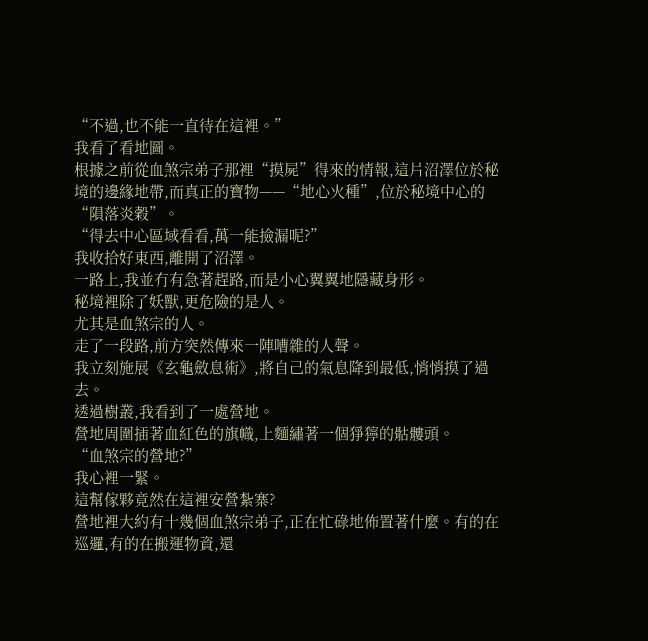“不過,也不能一直待在這裡。”
我看了看地圖。
根據之前從血煞宗弟子那裡“摸屍”得來的情報,這片沼澤位於秘境的邊緣地帶,而真正的寶物——“地心火種”,位於秘境中心的“隕落炎穀”。
“得去中心區域看看,萬一能撿漏呢?”
我收拾好東西,離開了沼澤。
一路上,我並冇有急著趕路,而是小心翼翼地隱藏身形。
秘境裡除了妖獸,更危險的是人。
尤其是血煞宗的人。
走了一段路,前方突然傳來一陣嘈雜的人聲。
我立刻施展《玄龜斂息術》,將自己的氣息降到最低,悄悄摸了過去。
透過樹叢,我看到了一處營地。
營地周圍插著血紅色的旗幟,上麵繡著一個猙獰的骷髏頭。
“血煞宗的營地?”
我心裡一緊。
這幫傢夥竟然在這裡安營紮寨?
營地裡大約有十幾個血煞宗弟子,正在忙碌地佈置著什麼。有的在巡邏,有的在搬運物資,還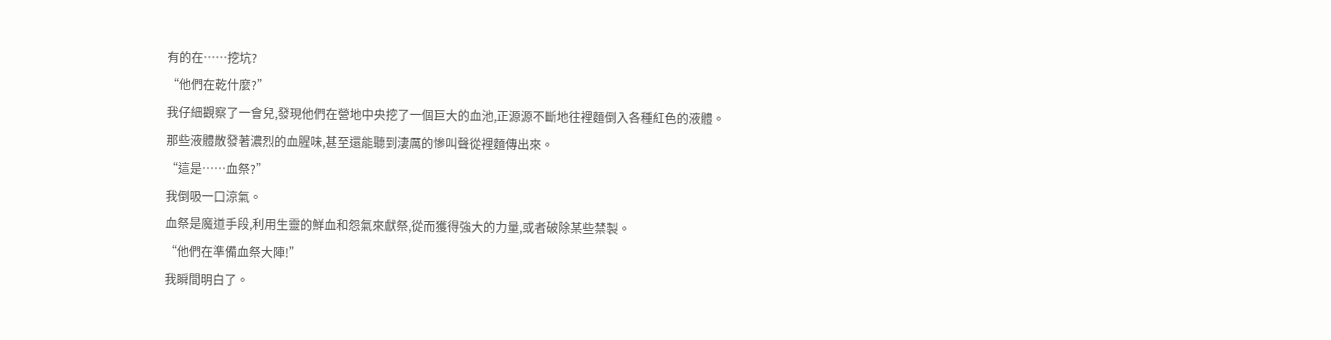有的在……挖坑?
“他們在乾什麼?”
我仔細觀察了一會兒,發現他們在營地中央挖了一個巨大的血池,正源源不斷地往裡麵倒入各種紅色的液體。
那些液體散發著濃烈的血腥味,甚至還能聽到淒厲的慘叫聲從裡麵傳出來。
“這是……血祭?”
我倒吸一口涼氣。
血祭是魔道手段,利用生靈的鮮血和怨氣來獻祭,從而獲得強大的力量,或者破除某些禁製。
“他們在準備血祭大陣!”
我瞬間明白了。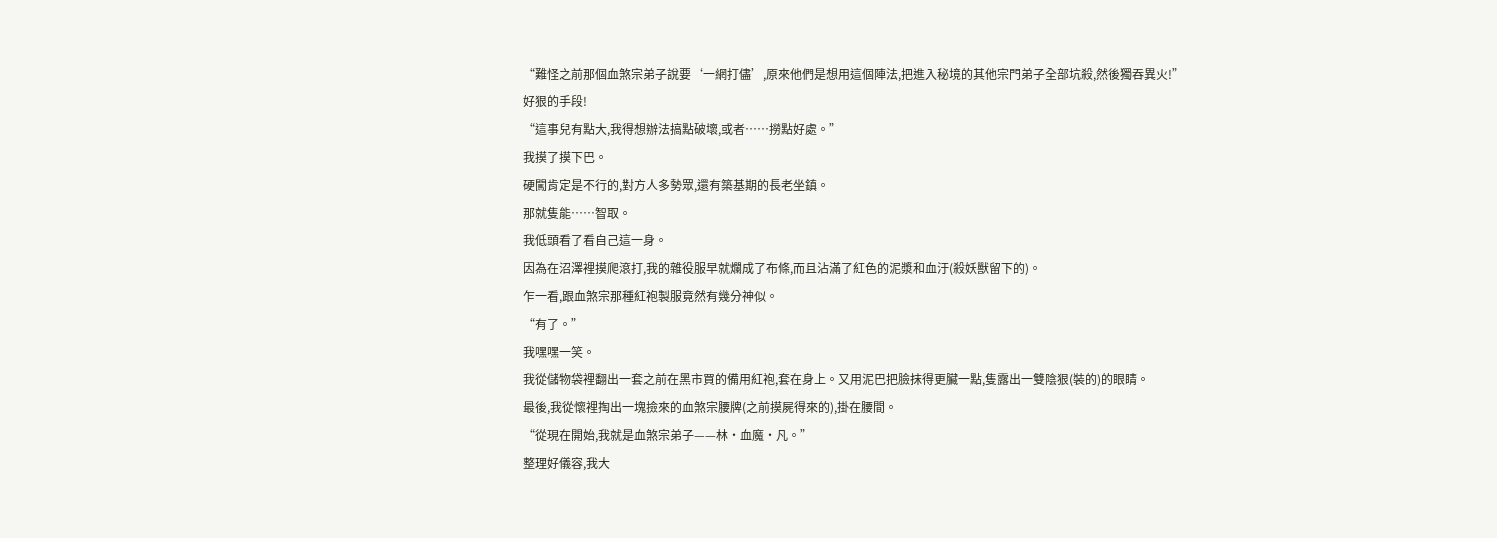“難怪之前那個血煞宗弟子說要‘一網打儘’,原來他們是想用這個陣法,把進入秘境的其他宗門弟子全部坑殺,然後獨吞異火!”
好狠的手段!
“這事兒有點大,我得想辦法搞點破壞,或者……撈點好處。”
我摸了摸下巴。
硬闖肯定是不行的,對方人多勢眾,還有築基期的長老坐鎮。
那就隻能……智取。
我低頭看了看自己這一身。
因為在沼澤裡摸爬滾打,我的雜役服早就爛成了布條,而且沾滿了紅色的泥漿和血汙(殺妖獸留下的)。
乍一看,跟血煞宗那種紅袍製服竟然有幾分神似。
“有了。”
我嘿嘿一笑。
我從儲物袋裡翻出一套之前在黑市買的備用紅袍,套在身上。又用泥巴把臉抹得更臟一點,隻露出一雙陰狠(裝的)的眼睛。
最後,我從懷裡掏出一塊撿來的血煞宗腰牌(之前摸屍得來的),掛在腰間。
“從現在開始,我就是血煞宗弟子——林·血魔·凡。”
整理好儀容,我大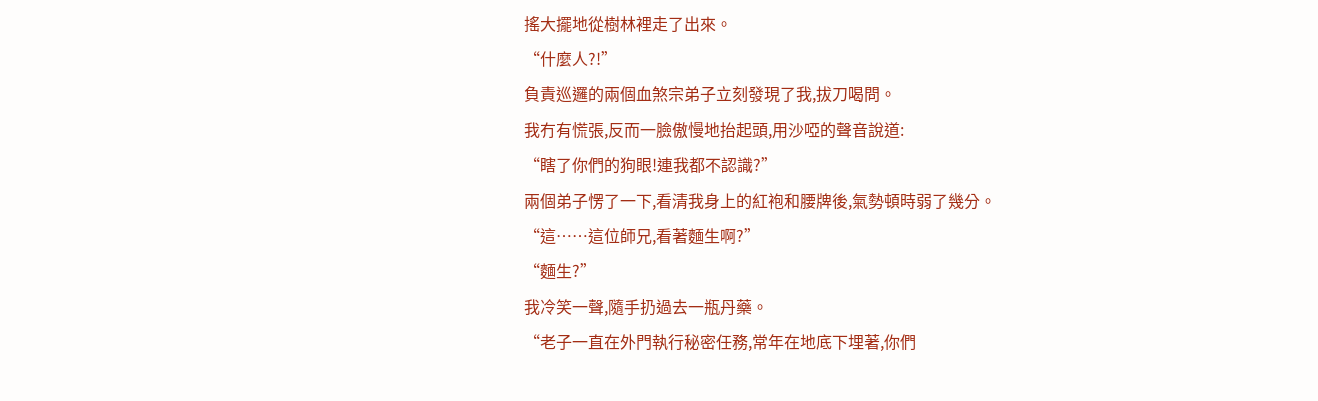搖大擺地從樹林裡走了出來。
“什麼人?!”
負責巡邏的兩個血煞宗弟子立刻發現了我,拔刀喝問。
我冇有慌張,反而一臉傲慢地抬起頭,用沙啞的聲音說道:
“瞎了你們的狗眼!連我都不認識?”
兩個弟子愣了一下,看清我身上的紅袍和腰牌後,氣勢頓時弱了幾分。
“這……這位師兄,看著麵生啊?”
“麵生?”
我冷笑一聲,隨手扔過去一瓶丹藥。
“老子一直在外門執行秘密任務,常年在地底下埋著,你們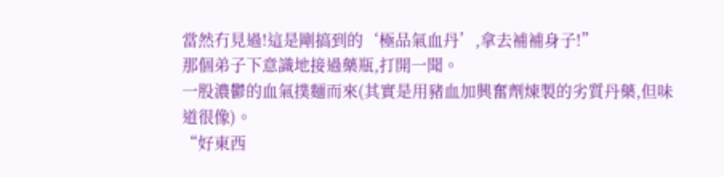當然冇見過!這是剛搞到的‘極品氣血丹’,拿去補補身子!”
那個弟子下意識地接過藥瓶,打開一聞。
一股濃鬱的血氣撲麵而來(其實是用豬血加興奮劑煉製的劣質丹藥,但味道很像)。
“好東西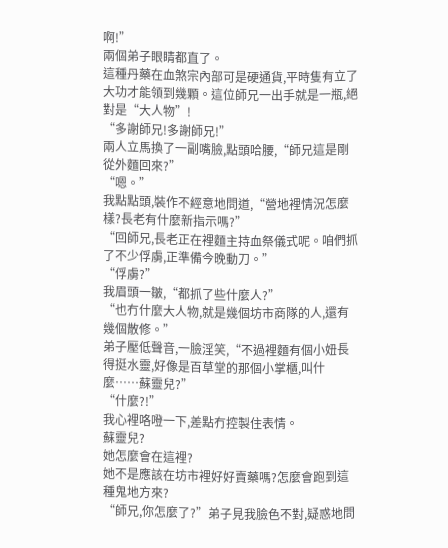啊!”
兩個弟子眼睛都直了。
這種丹藥在血煞宗內部可是硬通貨,平時隻有立了大功才能領到幾顆。這位師兄一出手就是一瓶,絕對是“大人物”!
“多謝師兄!多謝師兄!”
兩人立馬換了一副嘴臉,點頭哈腰,“師兄這是剛從外麵回來?”
“嗯。”
我點點頭,裝作不經意地問道,“營地裡情況怎麼樣?長老有什麼新指示嗎?”
“回師兄,長老正在裡麵主持血祭儀式呢。咱們抓了不少俘虜,正準備今晚動刀。”
“俘虜?”
我眉頭一皺,“都抓了些什麼人?”
“也冇什麼大人物,就是幾個坊市商隊的人,還有幾個散修。”
弟子壓低聲音,一臉淫笑,“不過裡麵有個小妞長得挺水靈,好像是百草堂的那個小掌櫃,叫什麼……蘇靈兒?”
“什麼?!”
我心裡咯噔一下,差點冇控製住表情。
蘇靈兒?
她怎麼會在這裡?
她不是應該在坊市裡好好賣藥嗎?怎麼會跑到這種鬼地方來?
“師兄,你怎麼了?”弟子見我臉色不對,疑惑地問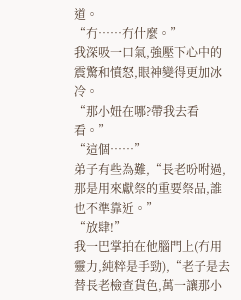道。
“冇……冇什麼。”
我深吸一口氣,強壓下心中的震驚和憤怒,眼神變得更加冰冷。
“那小妞在哪?帶我去看看。”
“這個……”
弟子有些為難,“長老吩咐過,那是用來獻祭的重要祭品,誰也不準靠近。”
“放肆!”
我一巴掌拍在他腦門上(冇用靈力,純粹是手勁),“老子是去替長老檢查貨色,萬一讓那小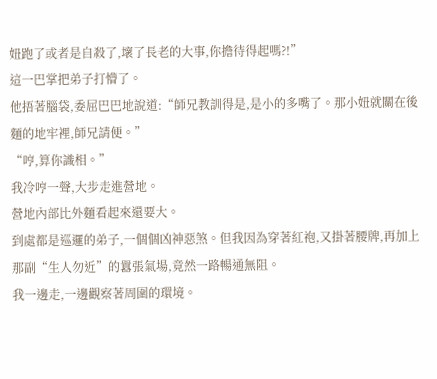妞跑了或者是自殺了,壞了長老的大事,你擔待得起嗎?!”
這一巴掌把弟子打懵了。
他捂著腦袋,委屈巴巴地說道:“師兄教訓得是,是小的多嘴了。那小妞就關在後麵的地牢裡,師兄請便。”
“哼,算你識相。”
我冷哼一聲,大步走進營地。
營地內部比外麵看起來還要大。
到處都是巡邏的弟子,一個個凶神惡煞。但我因為穿著紅袍,又掛著腰牌,再加上那副“生人勿近”的囂張氣場,竟然一路暢通無阻。
我一邊走,一邊觀察著周圍的環境。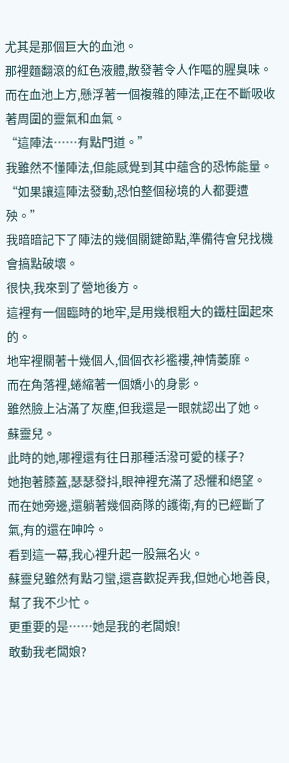尤其是那個巨大的血池。
那裡麵翻滾的紅色液體,散發著令人作嘔的腥臭味。而在血池上方,懸浮著一個複雜的陣法,正在不斷吸收著周圍的靈氣和血氣。
“這陣法……有點門道。”
我雖然不懂陣法,但能感覺到其中蘊含的恐怖能量。
“如果讓這陣法發動,恐怕整個秘境的人都要遭殃。”
我暗暗記下了陣法的幾個關鍵節點,準備待會兒找機會搞點破壞。
很快,我來到了營地後方。
這裡有一個臨時的地牢,是用幾根粗大的鐵柱圍起來的。
地牢裡關著十幾個人,個個衣衫襤褸,神情萎靡。
而在角落裡,蜷縮著一個嬌小的身影。
雖然臉上沾滿了灰塵,但我還是一眼就認出了她。
蘇靈兒。
此時的她,哪裡還有往日那種活潑可愛的樣子?
她抱著膝蓋,瑟瑟發抖,眼神裡充滿了恐懼和絕望。
而在她旁邊,還躺著幾個商隊的護衛,有的已經斷了氣,有的還在呻吟。
看到這一幕,我心裡升起一股無名火。
蘇靈兒雖然有點刁蠻,還喜歡捉弄我,但她心地善良,幫了我不少忙。
更重要的是……她是我的老闆娘!
敢動我老闆娘?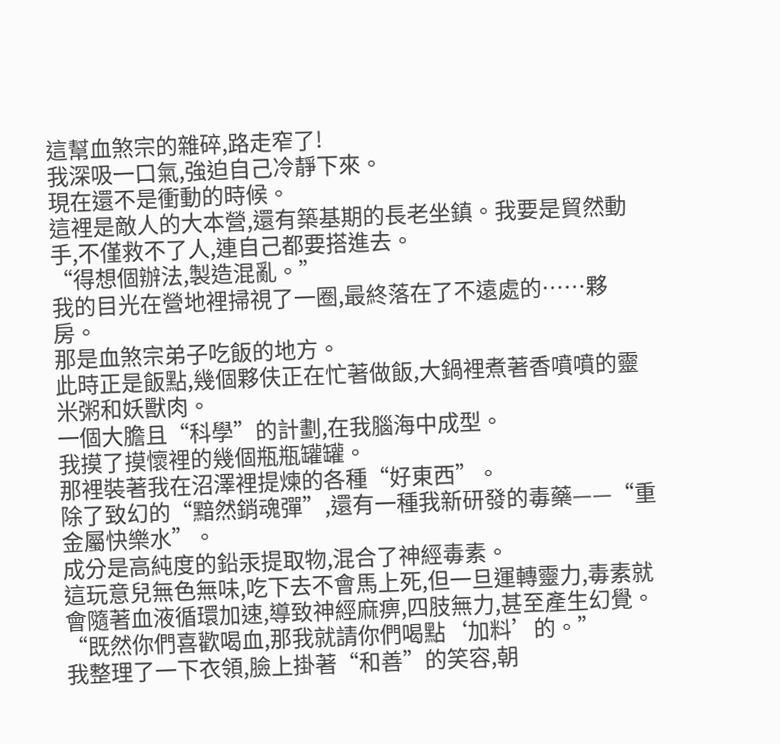這幫血煞宗的雜碎,路走窄了!
我深吸一口氣,強迫自己冷靜下來。
現在還不是衝動的時候。
這裡是敵人的大本營,還有築基期的長老坐鎮。我要是貿然動手,不僅救不了人,連自己都要搭進去。
“得想個辦法,製造混亂。”
我的目光在營地裡掃視了一圈,最終落在了不遠處的……夥房。
那是血煞宗弟子吃飯的地方。
此時正是飯點,幾個夥伕正在忙著做飯,大鍋裡煮著香噴噴的靈米粥和妖獸肉。
一個大膽且“科學”的計劃,在我腦海中成型。
我摸了摸懷裡的幾個瓶瓶罐罐。
那裡裝著我在沼澤裡提煉的各種“好東西”。
除了致幻的“黯然銷魂彈”,還有一種我新研發的毒藥——“重金屬快樂水”。
成分是高純度的鉛汞提取物,混合了神經毒素。
這玩意兒無色無味,吃下去不會馬上死,但一旦運轉靈力,毒素就會隨著血液循環加速,導致神經麻痹,四肢無力,甚至產生幻覺。
“既然你們喜歡喝血,那我就請你們喝點‘加料’的。”
我整理了一下衣領,臉上掛著“和善”的笑容,朝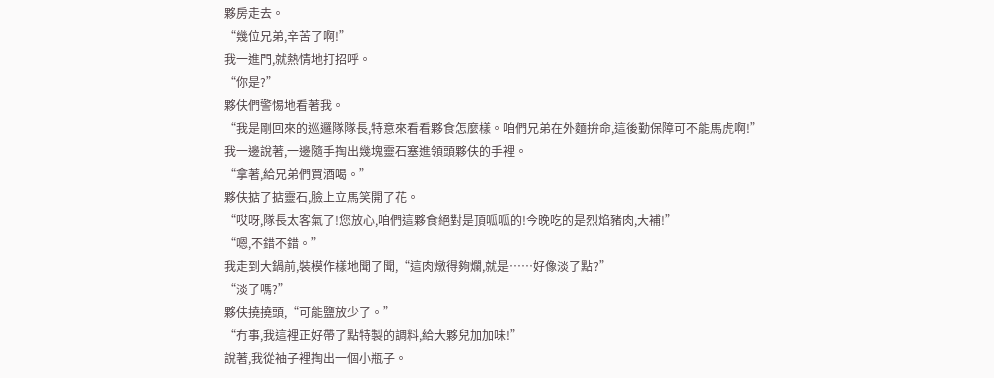夥房走去。
“幾位兄弟,辛苦了啊!”
我一進門,就熱情地打招呼。
“你是?”
夥伕們警惕地看著我。
“我是剛回來的巡邏隊隊長,特意來看看夥食怎麼樣。咱們兄弟在外麵拚命,這後勤保障可不能馬虎啊!”
我一邊說著,一邊隨手掏出幾塊靈石塞進領頭夥伕的手裡。
“拿著,給兄弟們買酒喝。”
夥伕掂了掂靈石,臉上立馬笑開了花。
“哎呀,隊長太客氣了!您放心,咱們這夥食絕對是頂呱呱的!今晚吃的是烈焰豬肉,大補!”
“嗯,不錯不錯。”
我走到大鍋前,裝模作樣地聞了聞,“這肉燉得夠爛,就是……好像淡了點?”
“淡了嗎?”
夥伕撓撓頭,“可能鹽放少了。”
“冇事,我這裡正好帶了點特製的調料,給大夥兒加加味!”
說著,我從袖子裡掏出一個小瓶子。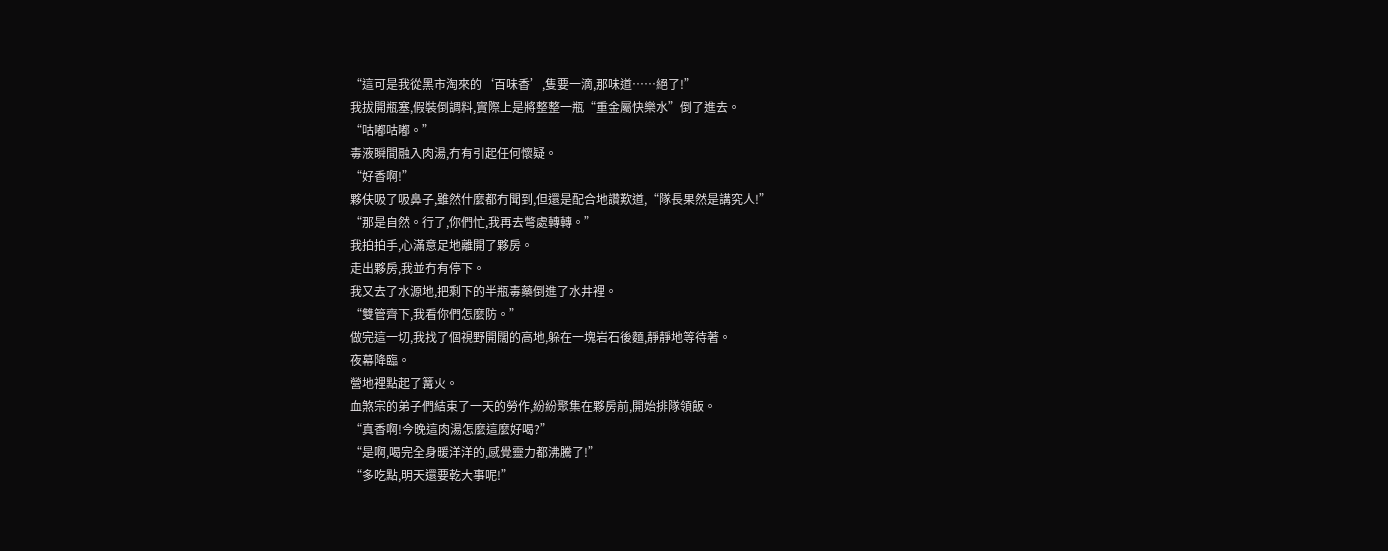“這可是我從黑市淘來的‘百味香’,隻要一滴,那味道……絕了!”
我拔開瓶塞,假裝倒調料,實際上是將整整一瓶“重金屬快樂水”倒了進去。
“咕嘟咕嘟。”
毒液瞬間融入肉湯,冇有引起任何懷疑。
“好香啊!”
夥伕吸了吸鼻子,雖然什麼都冇聞到,但還是配合地讚歎道,“隊長果然是講究人!”
“那是自然。行了,你們忙,我再去彆處轉轉。”
我拍拍手,心滿意足地離開了夥房。
走出夥房,我並冇有停下。
我又去了水源地,把剩下的半瓶毒藥倒進了水井裡。
“雙管齊下,我看你們怎麼防。”
做完這一切,我找了個視野開闊的高地,躲在一塊岩石後麵,靜靜地等待著。
夜幕降臨。
營地裡點起了篝火。
血煞宗的弟子們結束了一天的勞作,紛紛聚集在夥房前,開始排隊領飯。
“真香啊!今晚這肉湯怎麼這麼好喝?”
“是啊,喝完全身暖洋洋的,感覺靈力都沸騰了!”
“多吃點,明天還要乾大事呢!”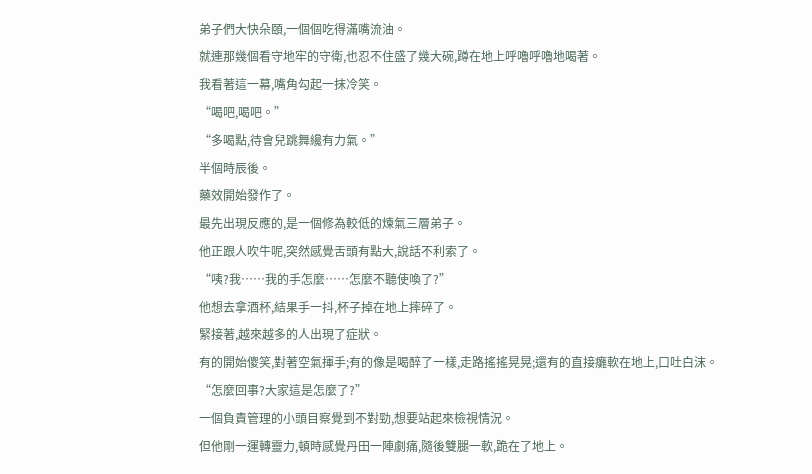弟子們大快朵頤,一個個吃得滿嘴流油。
就連那幾個看守地牢的守衛,也忍不住盛了幾大碗,蹲在地上呼嚕呼嚕地喝著。
我看著這一幕,嘴角勾起一抹冷笑。
“喝吧,喝吧。”
“多喝點,待會兒跳舞纔有力氣。”
半個時辰後。
藥效開始發作了。
最先出現反應的,是一個修為較低的煉氣三層弟子。
他正跟人吹牛呢,突然感覺舌頭有點大,說話不利索了。
“咦?我……我的手怎麼……怎麼不聽使喚了?”
他想去拿酒杯,結果手一抖,杯子掉在地上摔碎了。
緊接著,越來越多的人出現了症狀。
有的開始傻笑,對著空氣揮手;有的像是喝醉了一樣,走路搖搖晃晃;還有的直接癱軟在地上,口吐白沫。
“怎麼回事?大家這是怎麼了?”
一個負責管理的小頭目察覺到不對勁,想要站起來檢視情況。
但他剛一運轉靈力,頓時感覺丹田一陣劇痛,隨後雙腿一軟,跪在了地上。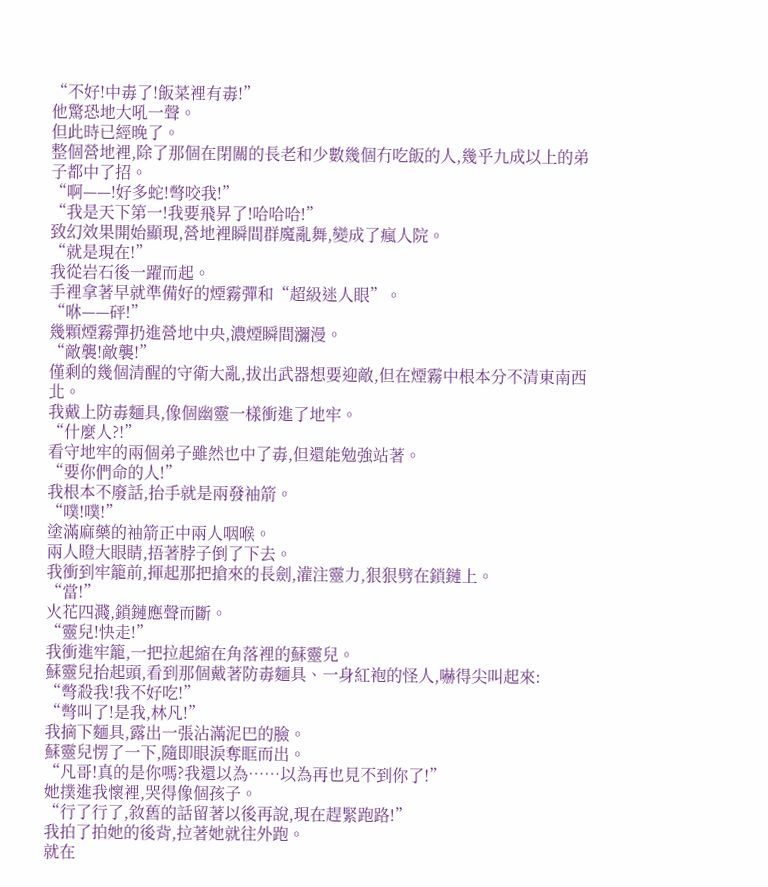“不好!中毒了!飯菜裡有毒!”
他驚恐地大吼一聲。
但此時已經晚了。
整個營地裡,除了那個在閉關的長老和少數幾個冇吃飯的人,幾乎九成以上的弟子都中了招。
“啊——!好多蛇!彆咬我!”
“我是天下第一!我要飛昇了!哈哈哈!”
致幻效果開始顯現,營地裡瞬間群魔亂舞,變成了瘋人院。
“就是現在!”
我從岩石後一躍而起。
手裡拿著早就準備好的煙霧彈和“超級迷人眼”。
“咻——砰!”
幾顆煙霧彈扔進營地中央,濃煙瞬間瀰漫。
“敵襲!敵襲!”
僅剩的幾個清醒的守衛大亂,拔出武器想要迎敵,但在煙霧中根本分不清東南西北。
我戴上防毒麵具,像個幽靈一樣衝進了地牢。
“什麼人?!”
看守地牢的兩個弟子雖然也中了毒,但還能勉強站著。
“要你們命的人!”
我根本不廢話,抬手就是兩發袖箭。
“噗!噗!”
塗滿麻藥的袖箭正中兩人咽喉。
兩人瞪大眼睛,捂著脖子倒了下去。
我衝到牢籠前,揮起那把搶來的長劍,灌注靈力,狠狠劈在鎖鏈上。
“當!”
火花四濺,鎖鏈應聲而斷。
“靈兒!快走!”
我衝進牢籠,一把拉起縮在角落裡的蘇靈兒。
蘇靈兒抬起頭,看到那個戴著防毒麵具、一身紅袍的怪人,嚇得尖叫起來:
“彆殺我!我不好吃!”
“彆叫了!是我,林凡!”
我摘下麵具,露出一張沾滿泥巴的臉。
蘇靈兒愣了一下,隨即眼淚奪眶而出。
“凡哥!真的是你嗎?我還以為……以為再也見不到你了!”
她撲進我懷裡,哭得像個孩子。
“行了行了,敘舊的話留著以後再說,現在趕緊跑路!”
我拍了拍她的後背,拉著她就往外跑。
就在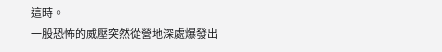這時。
一股恐怖的威壓突然從營地深處爆發出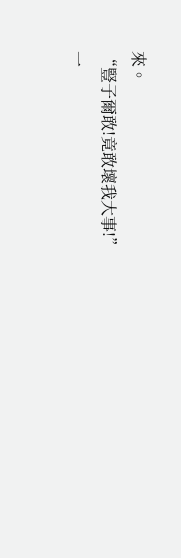來。
“豎子爾敢!竟敢壞我大事!”
一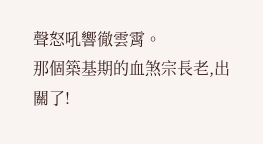聲怒吼響徹雲霄。
那個築基期的血煞宗長老,出關了!